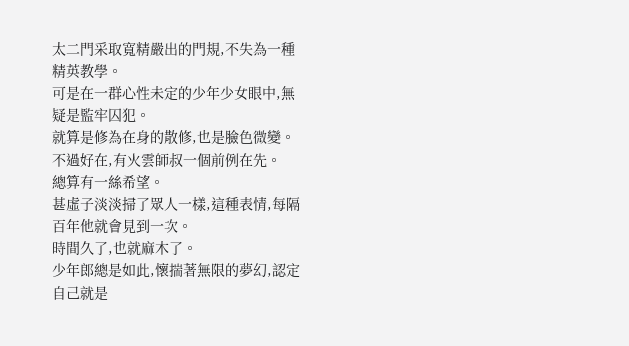太二門采取寬精嚴出的門規,不失為一種精英教學。
可是在一群心性未定的少年少女眼中,無疑是監牢囚犯。
就算是修為在身的散修,也是臉色微變。
不過好在,有火雲師叔一個前例在先。
總算有一絲希望。
甚虛子淡淡掃了眾人一樣,這種表情,每隔百年他就會見到一次。
時間久了,也就麻木了。
少年郎總是如此,懷揣著無限的夢幻,認定自己就是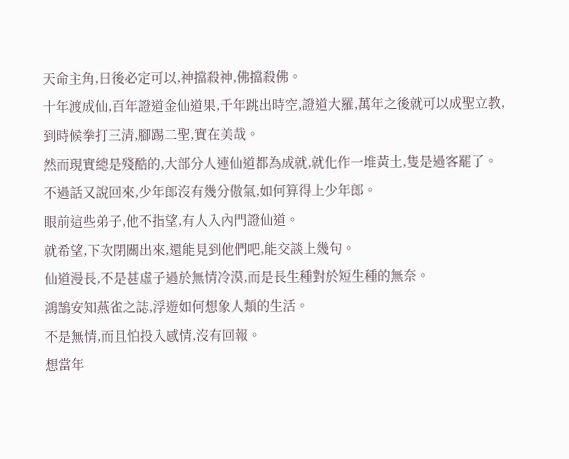天命主角,日後必定可以,神擋殺神,佛擋殺佛。
十年渡成仙,百年證道金仙道果,千年跳出時空,證道大羅,萬年之後就可以成聖立教,到時候拳打三清,腳踢二聖,實在美哉。
然而現實總是殘酷的,大部分人連仙道都為成就,就化作一堆黃土,隻是過客罷了。
不過話又說回來,少年郎沒有幾分傲氣,如何算得上少年郎。
眼前這些弟子,他不指望,有人入內門證仙道。
就希望,下次閉關出來,還能見到他們吧,能交談上幾句。
仙道漫長,不是甚虛子過於無情冷漠,而是長生種對於短生種的無奈。
鴻鵠安知燕雀之誌,浮遊如何想象人類的生活。
不是無情,而且怕投入感情,沒有回報。
想當年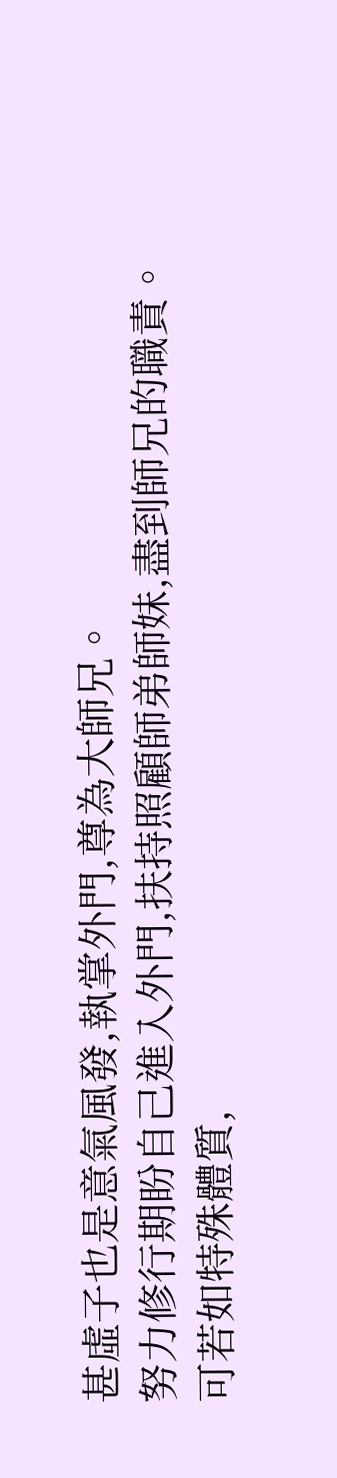甚虛子也是意氣風發,執掌外門,尊為大師兄。
努力修行期盼自己進入外門,扶持照顧師弟師妹,盡到師兄的職責。
可若如特殊體質,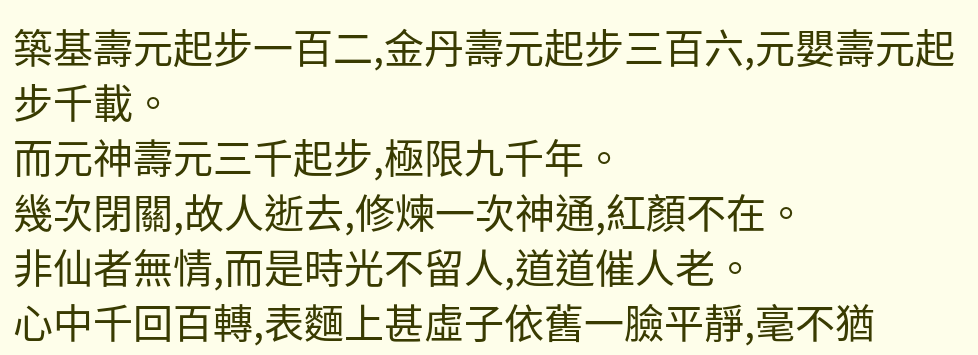築基壽元起步一百二,金丹壽元起步三百六,元嬰壽元起步千載。
而元神壽元三千起步,極限九千年。
幾次閉關,故人逝去,修煉一次神通,紅顏不在。
非仙者無情,而是時光不留人,道道催人老。
心中千回百轉,表麵上甚虛子依舊一臉平靜,毫不猶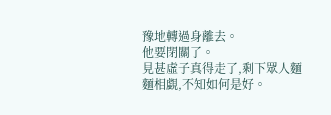豫地轉過身離去。
他要閉關了。
見甚虛子真得走了,剩下眾人麵麵相覷,不知如何是好。